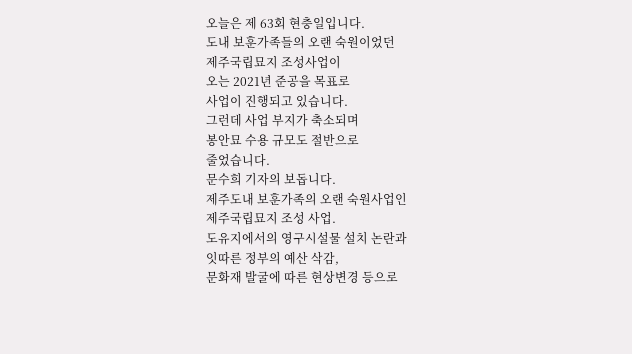오늘은 제 63회 현충일입니다.
도내 보훈가족들의 오랜 숙원이었던
제주국립묘지 조성사업이
오는 2021년 준공을 목표로
사업이 진행되고 있습니다.
그런데 사업 부지가 축소되며
봉안묘 수용 규모도 절반으로
줄었습니다.
문수희 기자의 보돕니다.
제주도내 보훈가족의 오랜 숙원사업인
제주국립묘지 조성 사업.
도유지에서의 영구시설물 설치 논란과
잇따른 정부의 예산 삭감,
문화재 발굴에 따른 현상변경 등으로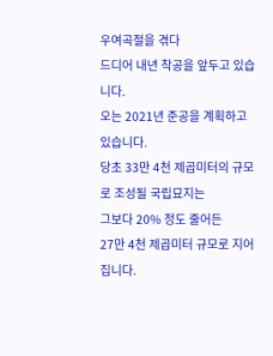우여곡절을 겪다
드디어 내년 착공을 앞두고 있습니다.
오는 2021년 준공을 계획하고 있습니다.
당초 33만 4천 제곱미터의 규모로 조성될 국립묘지는
그보다 20% 정도 줄어든
27만 4천 제곱미터 규모로 지어집니다.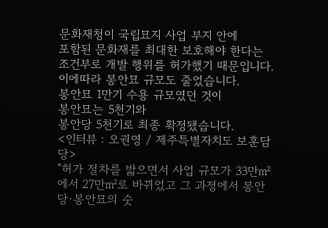문화재청이 국립묘지 사업 부지 안에
포함된 문화재를 최대한 보호해야 한다는
조건부로 개발 행위를 허가했기 때문입니다.
이에따라 봉안묘 규모도 줄었습니다.
봉안묘 1만기 수용 규모였던 것이
봉안묘는 5천기와
봉안당 5천기로 최종 확정됐습니다.
<인터뷰 : 오권영 / 제주특별자치도 보훈담당>
"허가 절차를 밟으면서 사업 규모가 33만㎡에서 27만㎡로 바뀌었고 그 과정에서 봉안당·봉안묘의 숫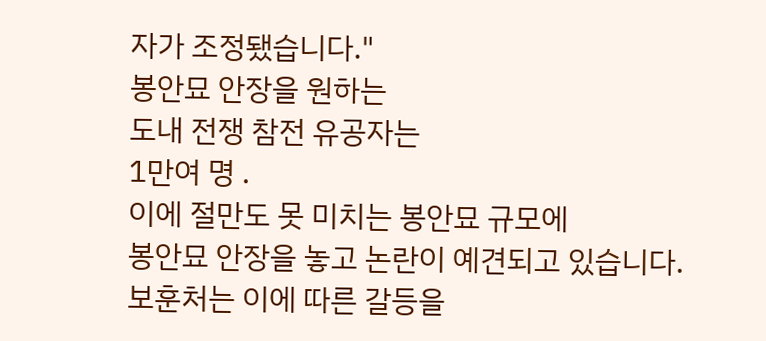자가 조정됐습니다."
봉안묘 안장을 원하는
도내 전쟁 참전 유공자는
1만여 명 .
이에 절만도 못 미치는 봉안묘 규모에
봉안묘 안장을 놓고 논란이 예견되고 있습니다.
보훈처는 이에 따른 갈등을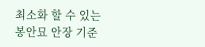최소화 할 수 있는
봉안묘 안장 기준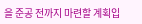을 준공 전까지 마련할 계획입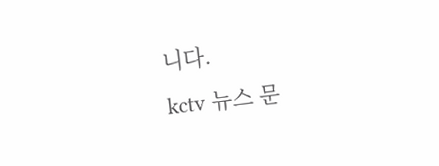니다.
kctv 뉴스 문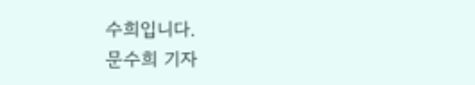수희입니다.
문수희 기자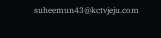suheemun43@kctvjeju.com